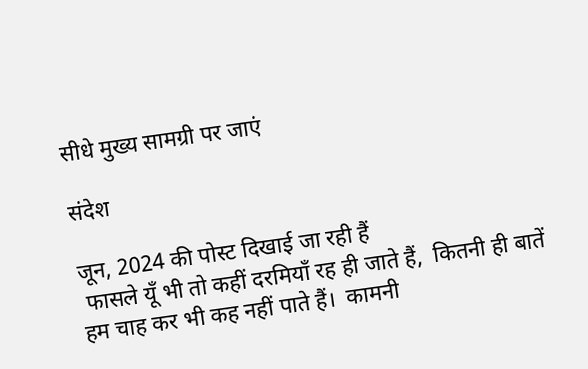सीधे मुख्य सामग्री पर जाएं

संदेश

जून, 2024 की पोस्ट दिखाई जा रही हैं
 फासले यूँ भी तो कहीं दरमियाँ रह ही जाते हैं,  कितनी ही बातें हम चाह कर भी कह नहीं पाते हैं।  कामनी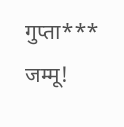गुप्ता*** जम्मू!